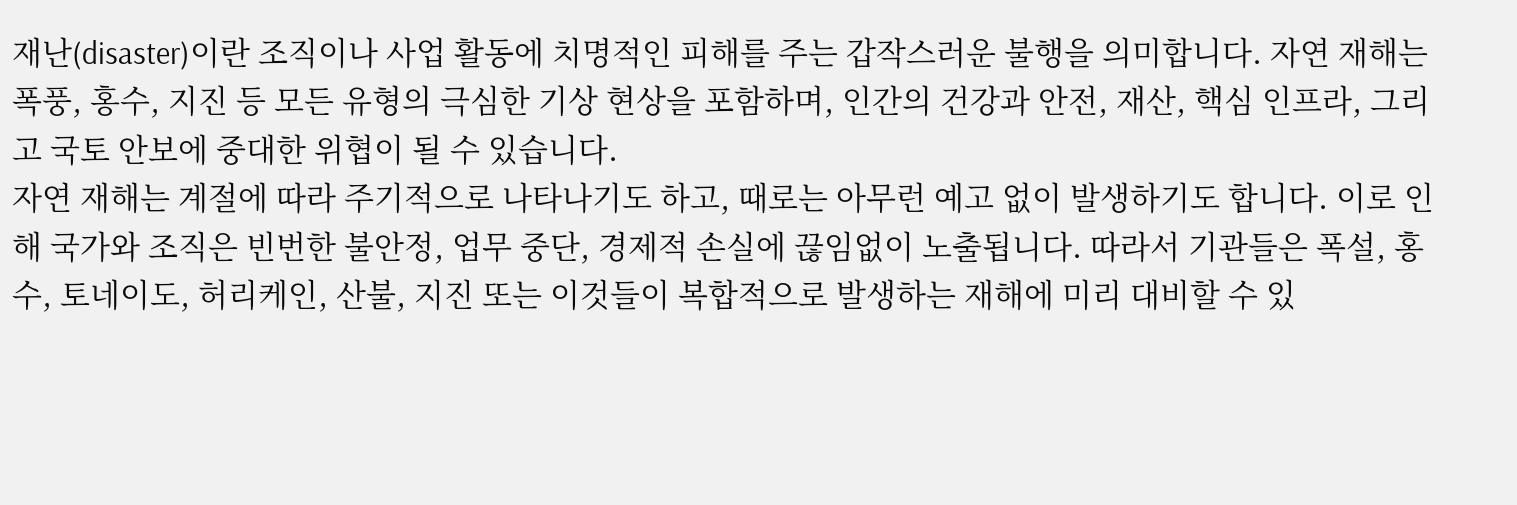재난(disaster)이란 조직이나 사업 활동에 치명적인 피해를 주는 갑작스러운 불행을 의미합니다. 자연 재해는 폭풍, 홍수, 지진 등 모든 유형의 극심한 기상 현상을 포함하며, 인간의 건강과 안전, 재산, 핵심 인프라, 그리고 국토 안보에 중대한 위협이 될 수 있습니다.
자연 재해는 계절에 따라 주기적으로 나타나기도 하고, 때로는 아무런 예고 없이 발생하기도 합니다. 이로 인해 국가와 조직은 빈번한 불안정, 업무 중단, 경제적 손실에 끊임없이 노출됩니다. 따라서 기관들은 폭설, 홍수, 토네이도, 허리케인, 산불, 지진 또는 이것들이 복합적으로 발생하는 재해에 미리 대비할 수 있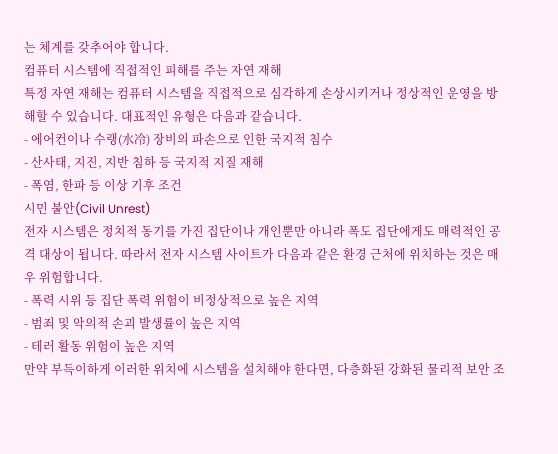는 체계를 갖추어야 합니다.
컴퓨터 시스템에 직접적인 피해를 주는 자연 재해
특정 자연 재해는 컴퓨터 시스템을 직접적으로 심각하게 손상시키거나 정상적인 운영을 방해할 수 있습니다. 대표적인 유형은 다음과 같습니다.
- 에어컨이나 수랭(水冷) 장비의 파손으로 인한 국지적 침수
- 산사태, 지진, 지반 침하 등 국지적 지질 재해
- 폭염, 한파 등 이상 기후 조건
시민 불안(Civil Unrest)
전자 시스템은 정치적 동기를 가진 집단이나 개인뿐만 아니라 폭도 집단에게도 매력적인 공격 대상이 됩니다. 따라서 전자 시스템 사이트가 다음과 같은 환경 근처에 위치하는 것은 매우 위험합니다.
- 폭력 시위 등 집단 폭력 위험이 비정상적으로 높은 지역
- 범죄 및 악의적 손괴 발생률이 높은 지역
- 테러 활동 위험이 높은 지역
만약 부득이하게 이러한 위치에 시스템을 설치해야 한다면, 다층화된 강화된 물리적 보안 조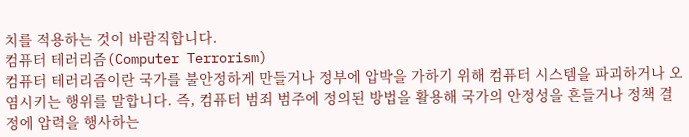치를 적용하는 것이 바람직합니다.
컴퓨터 테러리즘(Computer Terrorism)
컴퓨터 테러리즘이란 국가를 불안정하게 만들거나 정부에 압박을 가하기 위해 컴퓨터 시스템을 파괴하거나 오염시키는 행위를 말합니다. 즉, 컴퓨터 범죄 범주에 정의된 방법을 활용해 국가의 안정성을 흔들거나 정책 결정에 압력을 행사하는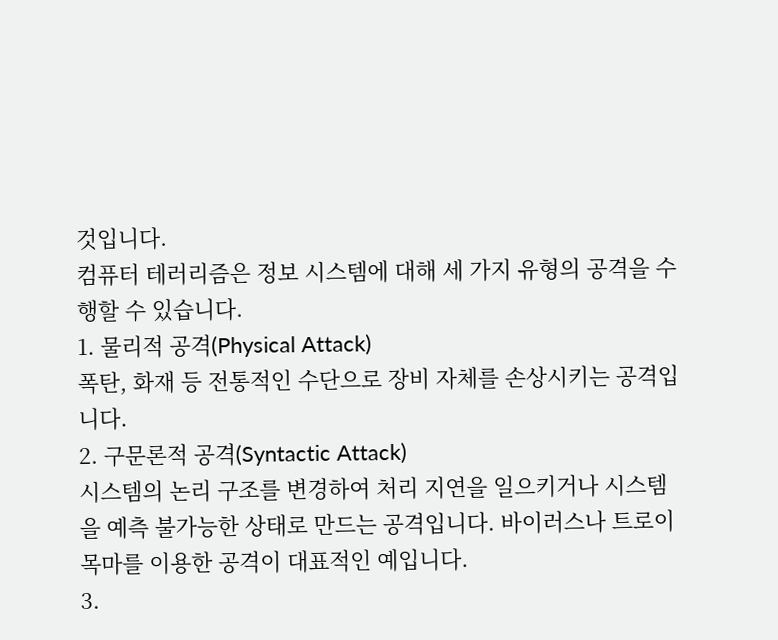것입니다.
컴퓨터 테러리즘은 정보 시스템에 대해 세 가지 유형의 공격을 수행할 수 있습니다.
1. 물리적 공격(Physical Attack)
폭탄, 화재 등 전통적인 수단으로 장비 자체를 손상시키는 공격입니다.
2. 구문론적 공격(Syntactic Attack)
시스템의 논리 구조를 변경하여 처리 지연을 일으키거나 시스템을 예측 불가능한 상태로 만드는 공격입니다. 바이러스나 트로이 목마를 이용한 공격이 대표적인 예입니다.
3.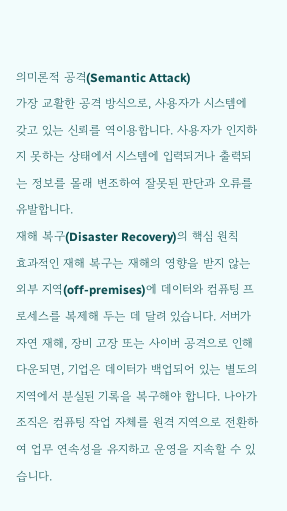의미론적 공격(Semantic Attack)
가장 교활한 공격 방식으로, 사용자가 시스템에 갖고 있는 신뢰를 역이용합니다. 사용자가 인지하지 못하는 상태에서 시스템에 입력되거나 출력되는 정보를 몰래 변조하여 잘못된 판단과 오류를 유발합니다.
재해 복구(Disaster Recovery)의 핵심 원칙
효과적인 재해 복구는 재해의 영향을 받지 않는 외부 지역(off-premises)에 데이터와 컴퓨팅 프로세스를 복제해 두는 데 달려 있습니다. 서버가 자연 재해, 장비 고장 또는 사이버 공격으로 인해 다운되면, 기업은 데이터가 백업되어 있는 별도의 지역에서 분실된 기록을 복구해야 합니다. 나아가 조직은 컴퓨팅 작업 자체를 원격 지역으로 전환하여 업무 연속성을 유지하고 운영을 지속할 수 있습니다.